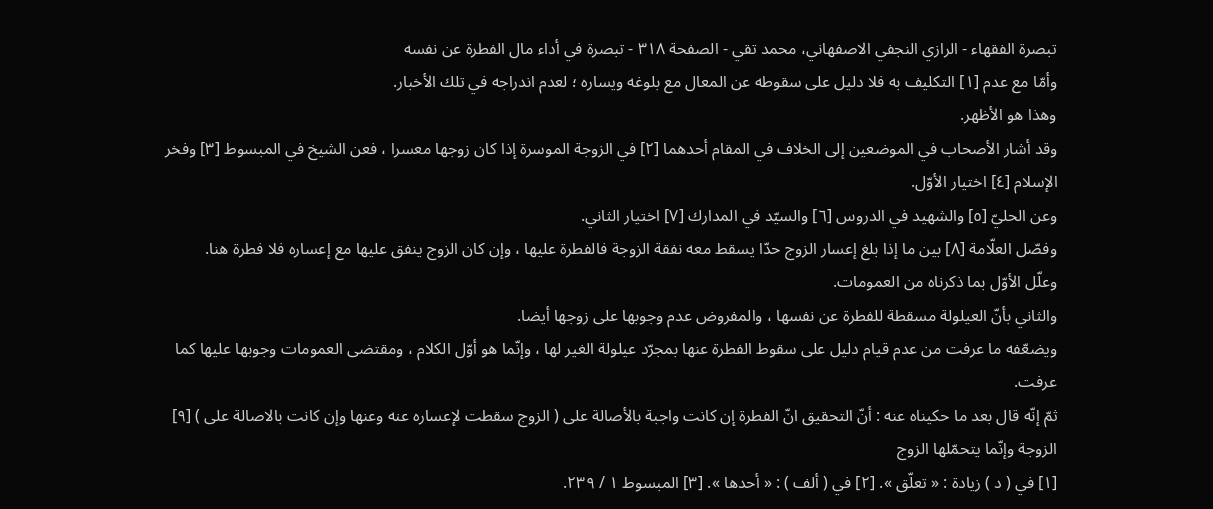تبصرة الفقهاء - الرازي النجفي الاصفهاني، محمد تقي - الصفحة ٣١٨ - تبصرة في أداء مال الفطرة عن نفسه
وأمّا مع عدم [١] التكليف به فلا دليل على سقوطه عن المعال مع بلوغه ويساره ؛ لعدم اندراجه في تلك الأخبار.
وهذا هو الأظهر.
وقد أشار الأصحاب في الموضعين إلى الخلاف في المقام أحدهما [٢] في الزوجة الموسرة إذا كان زوجها معسرا ، فعن الشيخ في المبسوط [٣] وفخر الإسلام [٤] اختيار الأوّل.
وعن الحليّ [٥] والشهيد في الدروس [٦] والسيّد في المدارك [٧] اختيار الثاني.
وفصّل العلّامة [٨] بين ما إذا بلغ إعسار الزوج حدّا يسقط معه نفقة الزوجة فالفطرة عليها ، وإن كان الزوج ينفق عليها مع إعساره فلا فطرة هنا.
وعلّل الأوّل بما ذكرناه من العمومات.
والثاني بأنّ العيلولة مسقطة للفطرة عن نفسها ، والمفروض عدم وجوبها على زوجها أيضا.
ويضعّفه ما عرفت من عدم قيام دليل على سقوط الفطرة عنها بمجرّد عيلولة الغير لها ، وإنّما هو أوّل الكلام ، ومقتضى العمومات وجوبها عليها كما عرفت.
ثمّ إنّه قال بعد ما حكيناه عنه : أنّ التحقيق انّ الفطرة إن كانت واجبة بالأصالة على ( الزوج سقطت لإعساره عنه وعنها وإن كانت بالاصالة على ) [٩] الزوجة وإنّما يتحمّلها الزوج
[١] في ( د ) زيادة : « تعلّق ». [٢] في ( ألف ) : « أحدها ». [٣] المبسوط ١ / ٢٣٩.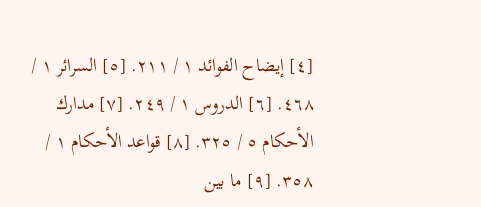[٤] إيضاح الفوائد ١ / ٢١١. [٥] السرائر ١ / ٤٦٨. [٦] الدروس ١ / ٢٤٩. [٧] مدارك الأحكام ٥ / ٣٢٥. [٨] قواعد الأحكام ١ / ٣٥٨. [٩] ما بين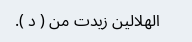الهلالين زيدت من ( د ).